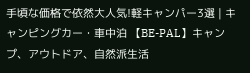手頃な価格で依然大人気!軽キャンパー3選 | キャンピングカー・車中泊 【BE-PAL】キャンプ、アウトドア、自然派生活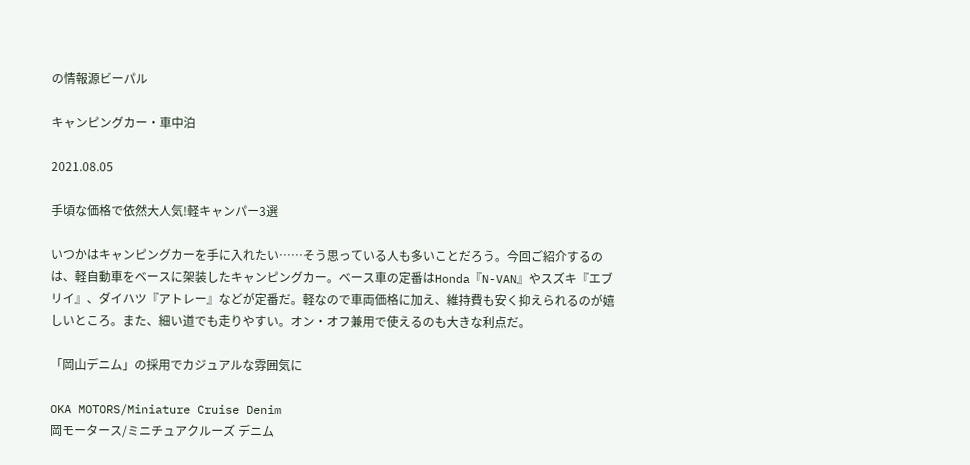の情報源ビーパル

キャンピングカー・車中泊

2021.08.05

手頃な価格で依然大人気!軽キャンパー3選

いつかはキャンピングカーを手に入れたい……そう思っている人も多いことだろう。今回ご紹介するのは、軽自動車をベースに架装したキャンピングカー。ベース車の定番はHonda『N-VAN』やスズキ『エブリイ』、ダイハツ『アトレー』などが定番だ。軽なので車両価格に加え、維持費も安く抑えられるのが嬉しいところ。また、細い道でも走りやすい。オン・オフ兼用で使えるのも大きな利点だ。

「岡山デニム」の採用でカジュアルな雰囲気に

OKA MOTORS/Miniature Cruise Denim
岡モータース/ミニチュアクルーズ デニム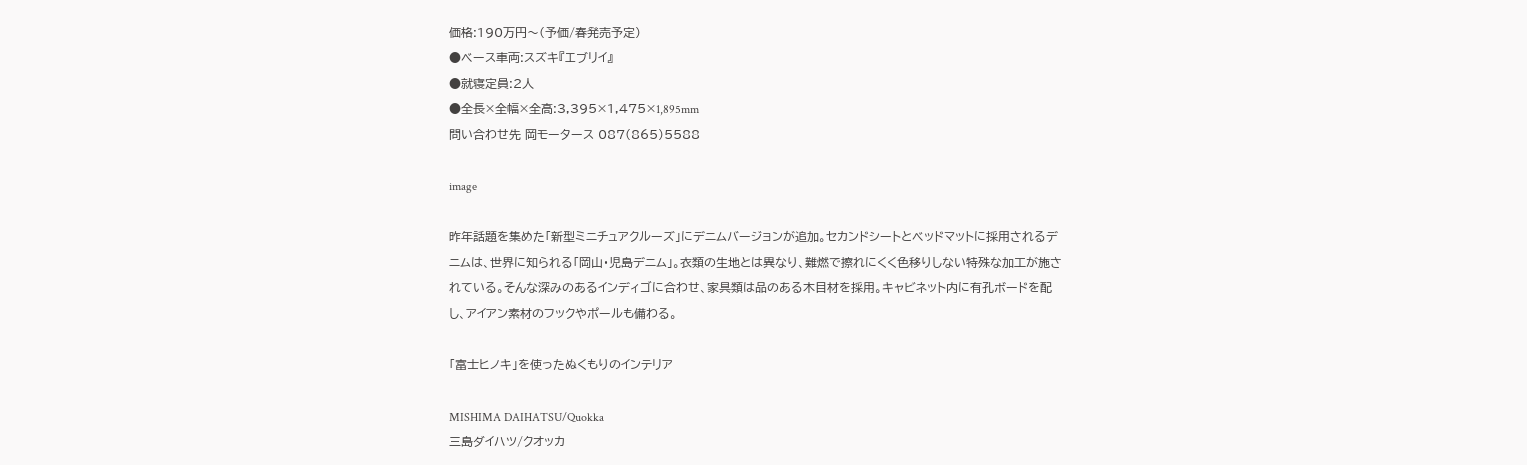価格:190万円〜(予価/春発売予定)
●ベース車両:スズキ『エブリイ』
●就寝定員:2人
●全長×全幅×全高:3,395×1,475×1,895mm
問い合わせ先 岡モータース 087(865)5588

image

昨年話題を集めた「新型ミニチュアクルーズ」にデニムバージョンが追加。セカンドシートとベッドマットに採用されるデニムは、世界に知られる「岡山・児島デニム」。衣類の生地とは異なり、難燃で擦れにくく色移りしない特殊な加工が施されている。そんな深みのあるインディゴに合わせ、家具類は品のある木目材を採用。キャビネット内に有孔ボードを配し、アイアン素材のフックやポールも備わる。

「富士ヒノキ」を使ったぬくもりのインテリア

MISHIMA DAIHATSU/Quokka
三島ダイハツ/クオッカ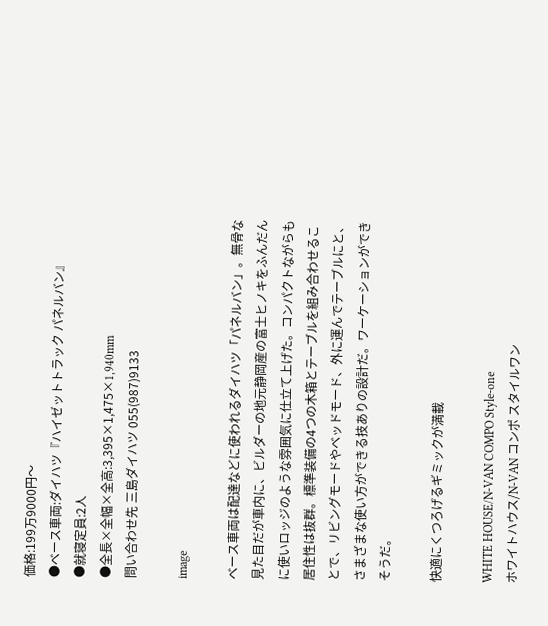価格:199万9000円〜
●ベース車両:ダイハツ『ハイゼットトラック パネルバン』
●就寝定員:2人
●全長×全幅×全高:3,395×1,475×1,940mm
問い合わせ先 三島ダイハツ 055(987)9133

image

ベース車両は配達などに使われるダイハツ「パネルバン」。無骨な見た目だが車内に、ビルダーの地元静岡産の富士ヒノキをふんだんに使いロッジのような雰囲気に仕立て上げた。コンパクトながらも居住性は抜群。標準装備の4つの木箱とテーブルを組み合わせることで、リビングモードやベッドモード、外に運んでテーブルにと、さまざまな使い方ができる技ありの設計だ。ワーケーションができそうだ。

快適にくつろげるギミックが満載

WHITE HOUSE/N-VAN COMPO Style-one
ホワイトハウス/N-VAN コンポ スタイルワン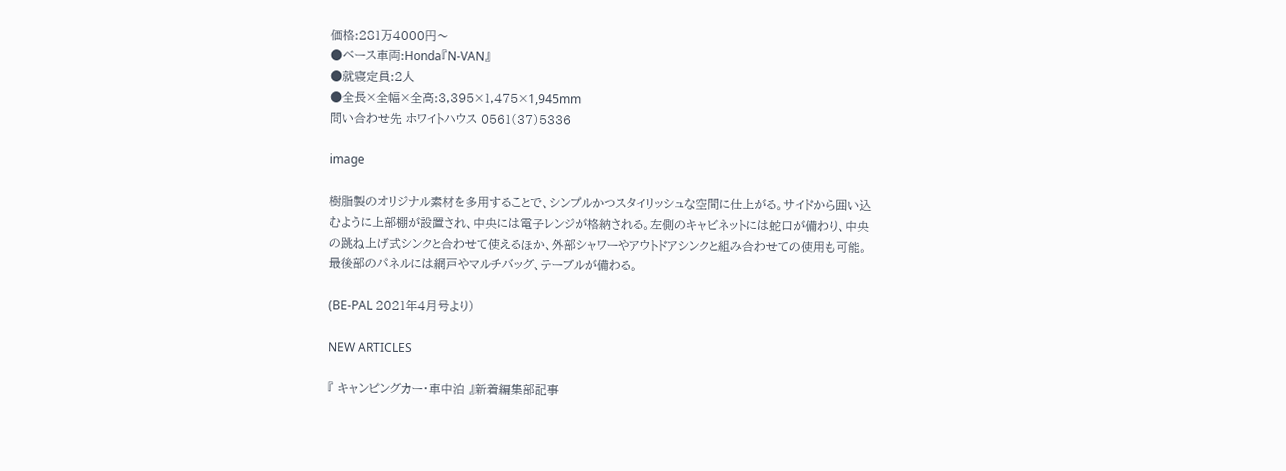価格:281万4000円〜
●ベース車両:Honda『N-VAN』
●就寝定員:2人
●全長×全幅×全高:3,395×1,475×1,945mm
問い合わせ先 ホワイトハウス 0561(37)5336

image

樹脂製のオリジナル素材を多用することで、シンプルかつスタイリッシュな空間に仕上がる。サイドから囲い込むように上部棚が設置され、中央には電子レンジが格納される。左側のキャビネットには蛇口が備わり、中央の跳ね上げ式シンクと合わせて使えるほか、外部シャワーやアウトドアシンクと組み合わせての使用も可能。最後部のパネルには網戸やマルチバッグ、テーブルが備わる。

(BE-PAL 2021年4月号より)

NEW ARTICLES

『 キャンピングカー・車中泊 』新着編集部記事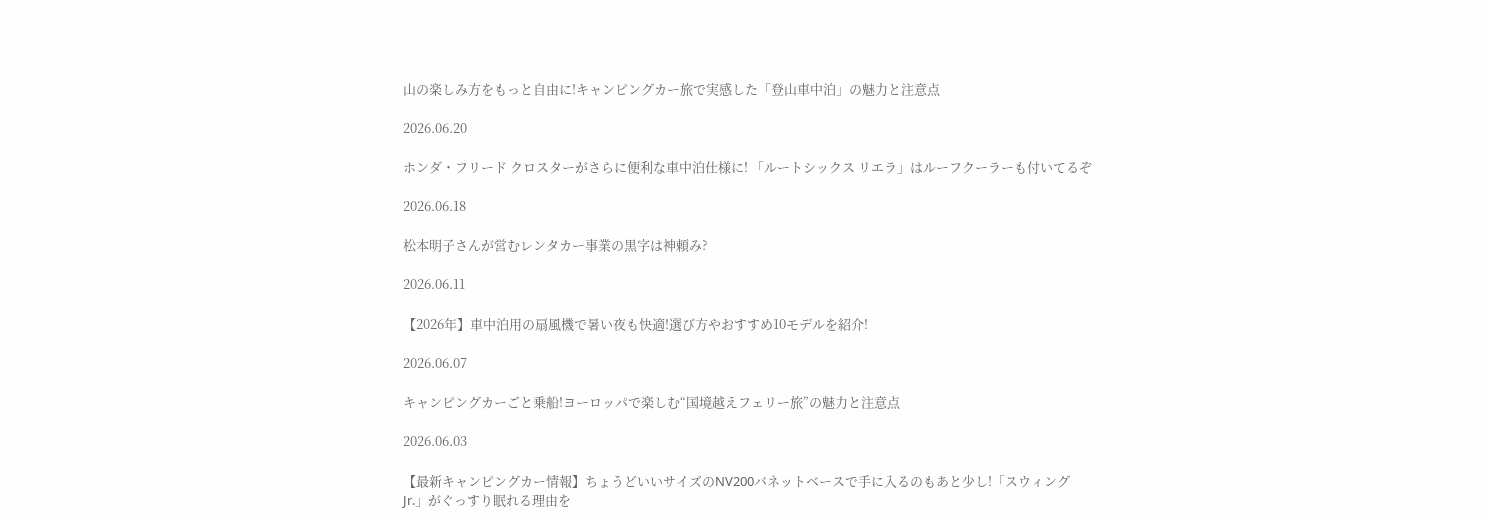山の楽しみ方をもっと自由に!キャンピングカー旅で実感した「登山車中泊」の魅力と注意点

2026.06.20

ホンダ・フリード クロスターがさらに便利な車中泊仕様に! 「ルートシックス リエラ」はルーフクーラーも付いてるぞ

2026.06.18

松本明子さんが営むレンタカー事業の黒字は神頼み?

2026.06.11

【2026年】車中泊用の扇風機で暑い夜も快適!選び方やおすすめ10モデルを紹介!

2026.06.07

キャンピングカーごと乗船!ヨーロッパで楽しむ“国境越えフェリー旅”の魅力と注意点

2026.06.03

【最新キャンピングカー情報】ちょうどいいサイズのNV200バネットベースで手に入るのもあと少し!「スウィングJr.」がぐっすり眠れる理由を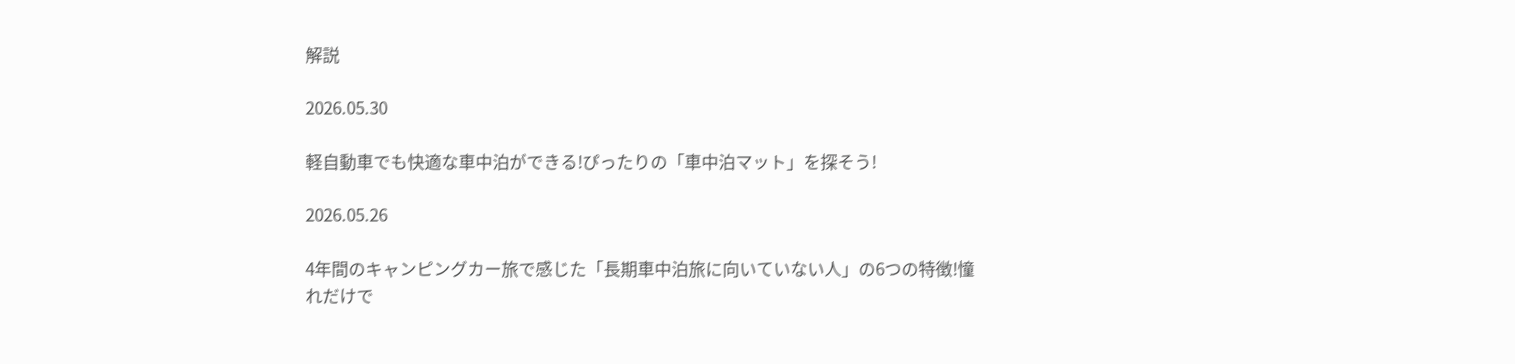解説

2026.05.30

軽自動車でも快適な車中泊ができる!ぴったりの「車中泊マット」を探そう!

2026.05.26

4年間のキャンピングカー旅で感じた「長期車中泊旅に向いていない人」の6つの特徴!憧れだけで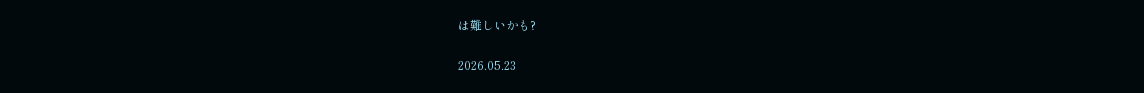は難しいかも?

2026.05.23